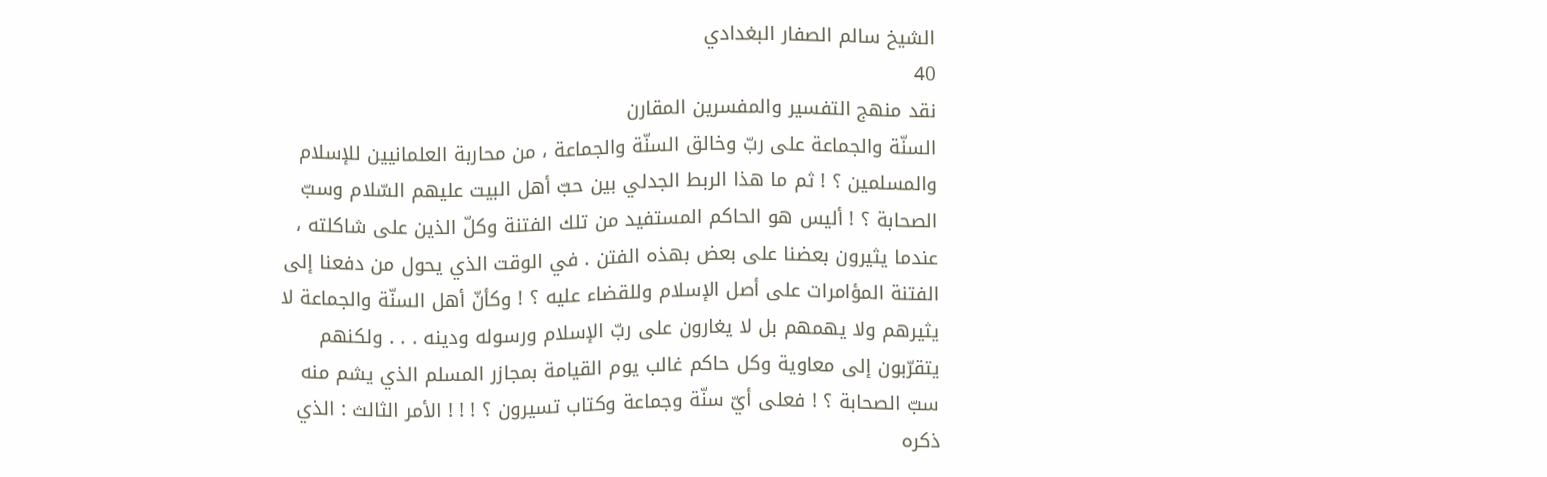الشيخ سالم الصفار البغدادي
40
نقد منهج التفسير والمفسرين المقارن
السنّة والجماعة على ربّ وخالق السنّة والجماعة ، من محاربة العلمانيين للإسلام والمسلمين ؟ ! ثم ما هذا الربط الجدلي بين حبّ أهل البيت عليهم السّلام وسبّ الصحابة ؟ ! أليس هو الحاكم المستفيد من تلك الفتنة وكلّ الذين على شاكلته ، عندما يثيرون بعضنا على بعض بهذه الفتن . في الوقت الذي يحول من دفعنا إلى الفتنة المؤامرات على أصل الإسلام وللقضاء عليه ؟ ! وكأنّ أهل السنّة والجماعة لا يثيرهم ولا يهمهم بل لا يغارون على ربّ الإسلام ورسوله ودينه . . . ولكنهم يتقرّبون إلى معاوية وكل حاكم غالب يوم القيامة بمجازر المسلم الذي يشم منه سبّ الصحابة ؟ ! فعلى أيّ سنّة وجماعة وكتاب تسيرون ؟ ! ! ! الأمر الثالث : الذي ذكره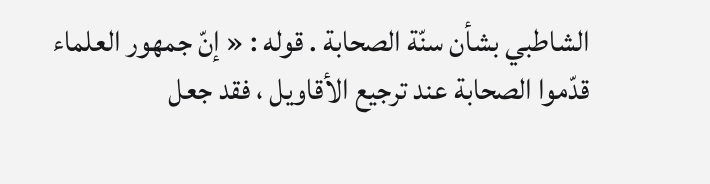الشاطبي بشأن سنّة الصحابة . قوله : « إنّ جمهور العلماء قدّموا الصحابة عند ترجيع الأقاويل ، فقد جعل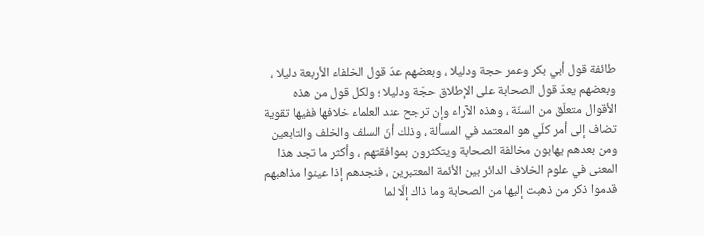طائفة قول أبي بكر وعمر حجة ودليلا ، وبعضهم عدّ قول الخلفاء الأربعة دليلا ، وبعضهم يعدّ قول الصحابة على الإطلاق حجّة ودليلا ؛ ولكل قول من هذه الأقوال متعلّق من السنّة ، وهذه الآراء وإن ترجح عند العلماء خلافها ففيها تقوية تضاف إلى أمر كلّي هو المعتمد في المسألة ، وذلك أنّ السلف والخلف والتابعين ومن بعدهم يهابون مخالفة الصحابة ويتكثرون بموافقتهم ، وأكثر ما تجد هذا المعنى في علوم الخلاف الدائر بين الأئمة المعتبرين ، فنجدهم إذا عينوا مذاهبهم قدموا ذكر من ذهبت إليها من الصحابة وما ذاك إلّا لما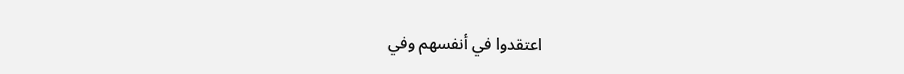اعتقدوا في أنفسهم وفي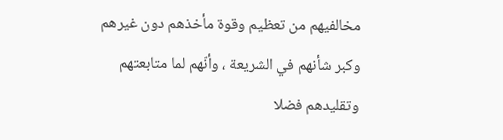مخالفيهم من تعظيم وقوة مأخذهم دون غيرهم وكبر شأنهم في الشريعة ، وأنّهم لما متابعتهم وتقليدهم فضلا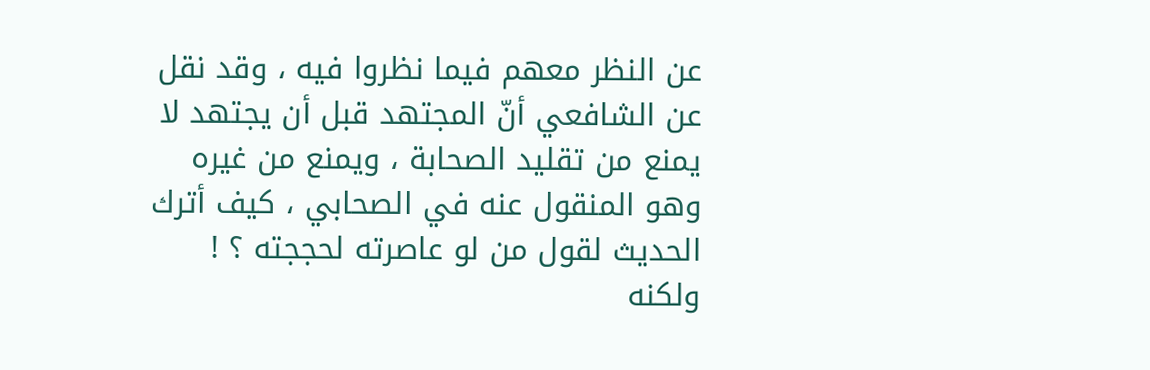عن النظر معهم فيما نظروا فيه ، وقد نقل عن الشافعي أنّ المجتهد قبل أن يجتهد لا يمنع من تقليد الصحابة ، ويمنع من غيره وهو المنقول عنه في الصحابي ، كيف أترك الحديث لقول من لو عاصرته لحججته ؟ ! ولكنه